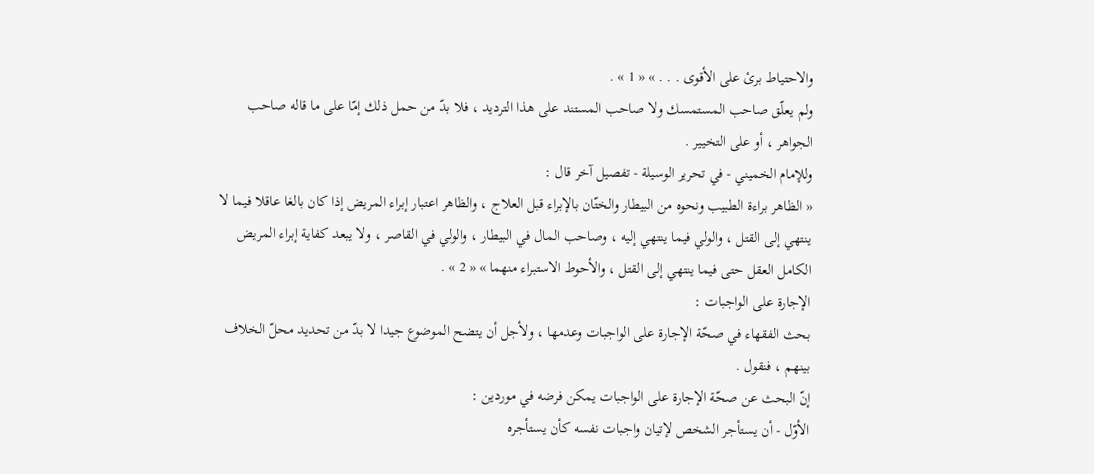والاحتياط برئ على الأقوى . . . » « 1 » .
ولم يعلّق صاحب المستمسك ولا صاحب المستند على هذا الترديد ، فلا بدّ من حمل ذلك إمّا على ما قاله صاحب الجواهر ، أو على التخيير .
وللإمام الخميني - في تحرير الوسيلة - تفصيل آخر قال :
« الظاهر براءة الطبيب ونحوه من البيطار والختّان بالإبراء قبل العلاج ، والظاهر اعتبار إبراء المريض إذا كان بالغا عاقلا فيما لا ينتهي إلى القتل ، والولي فيما ينتهي إليه ، وصاحب المال في البيطار ، والولي في القاصر ، ولا يبعد كفاية إبراء المريض الكامل العقل حتى فيما ينتهي إلى القتل ، والأحوط الاستبراء منهما » « 2 » .
الإجارة على الواجبات :
بحث الفقهاء في صحّة الإجارة على الواجبات وعدمها ، ولأجل أن يتضح الموضوع جيدا لا بدّ من تحديد محلّ الخلاف بينهم ، فنقول .
إنّ البحث عن صحّة الإجارة على الواجبات يمكن فرضه في موردين :
الأوّل - أن يستأجر الشخص لإتيان واجبات نفسه كأن يستأجره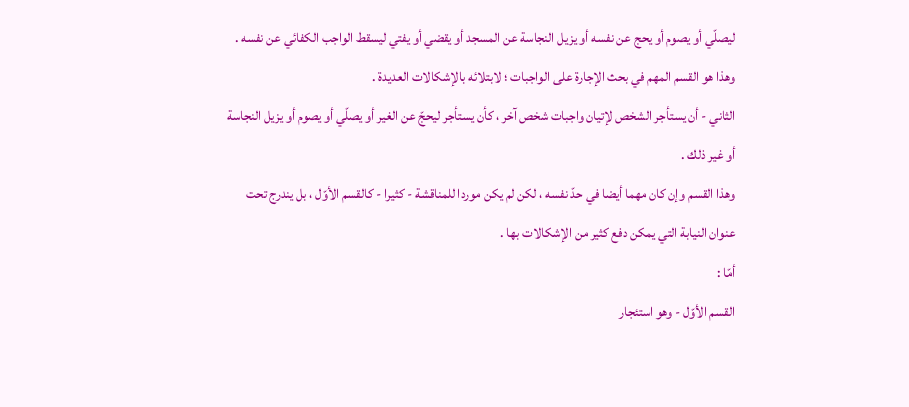ليصلّي أو يصوم أو يحج عن نفسه أو يزيل النجاسة عن المسجد أو يقضي أو يفتي ليسقط الواجب الكفائي عن نفسه .
وهذا هو القسم المهم في بحث الإجارة على الواجبات ؛ لابتلائه بالإشكالات العديدة .
الثاني - أن يستأجر الشخص لإتيان واجبات شخص آخر ، كأن يستأجر ليحجّ عن الغير أو يصلّي أو يصوم أو يزيل النجاسة أو غير ذلك .
وهذا القسم وإن كان مهما أيضا في حدّ نفسه ، لكن لم يكن موردا للمناقشة - كثيرا - كالقسم الأوّل ، بل يندرج تحت عنوان النيابة التي يمكن دفع كثير من الإشكالات بها .
أمّا :
القسم الأوّل - وهو استئجار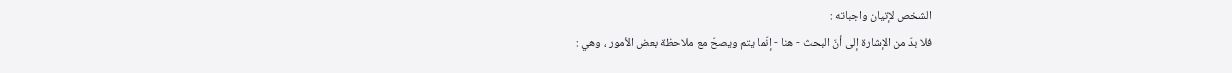الشخص لإتيان واجباته :
فلا بدّ من الإشارة إلى أنّ البحث - هنا - إنّما يتم ويصحّ مع ملاحظة بعض الأمور ، وهي :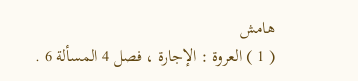هامش
( 1 ) العروة : الإجارة ، فصل 4 المسألة 6 .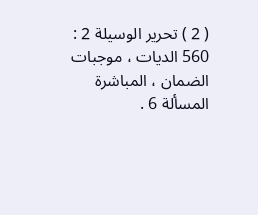( 2 ) تحرير الوسيلة 2 : 560 الديات ، موجبات الضمان ، المباشرة المسألة 6 .